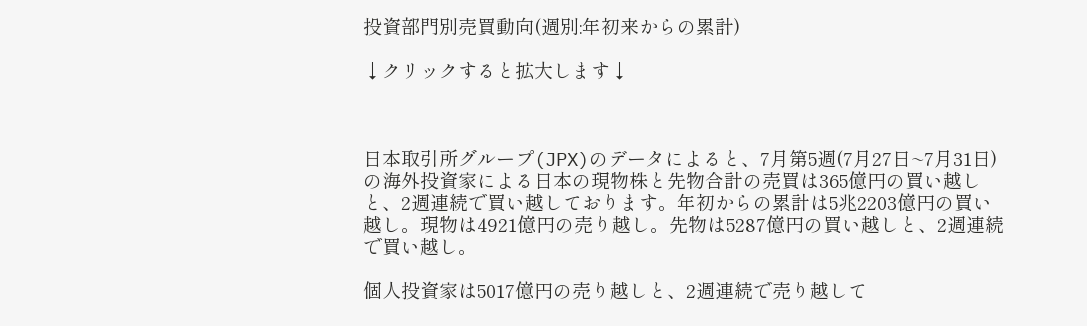投資部門別売買動向(週別:年初来からの累計)

↓クリックすると拡大します↓



日本取引所グループ(JPX)のデータによると、7月第5週(7月27日~7月31日)の海外投資家による日本の現物株と先物合計の売買は365億円の買い越しと、2週連続で買い越しております。年初からの累計は5兆2203億円の買い越し。現物は4921億円の売り越し。先物は5287億円の買い越しと、2週連続で買い越し。

個人投資家は5017億円の売り越しと、2週連続で売り越して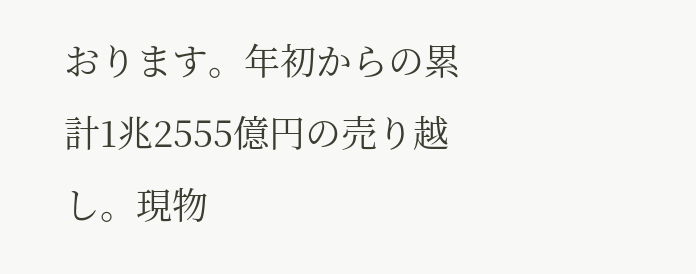おります。年初からの累計1兆2555億円の売り越し。現物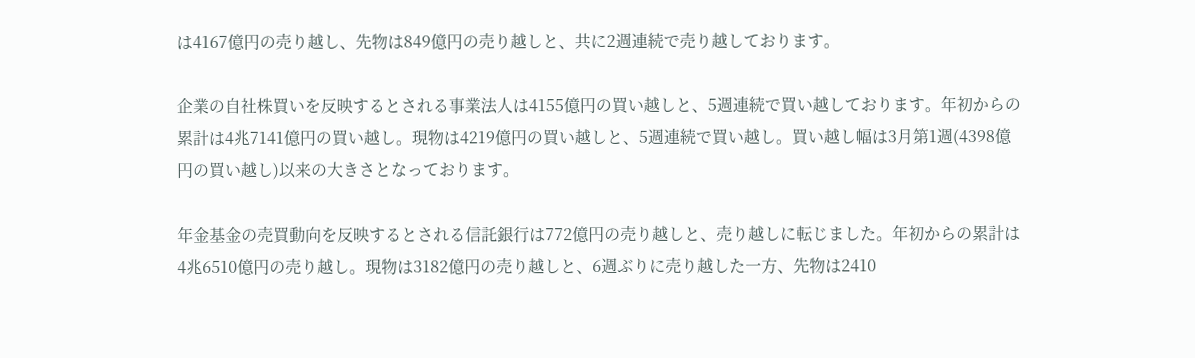は4167億円の売り越し、先物は849億円の売り越しと、共に2週連続で売り越しております。

企業の自社株買いを反映するとされる事業法人は4155億円の買い越しと、5週連続で買い越しております。年初からの累計は4兆7141億円の買い越し。現物は4219億円の買い越しと、5週連続で買い越し。買い越し幅は3月第1週(4398億円の買い越し)以来の大きさとなっております。

年金基金の売買動向を反映するとされる信託銀行は772億円の売り越しと、売り越しに転じました。年初からの累計は4兆6510億円の売り越し。現物は3182億円の売り越しと、6週ぶりに売り越した一方、先物は2410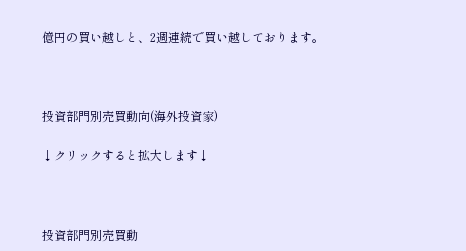億円の買い越しと、2週連続で買い越しております。



投資部門別売買動向(海外投資家)

↓クリックすると拡大します↓



投資部門別売買動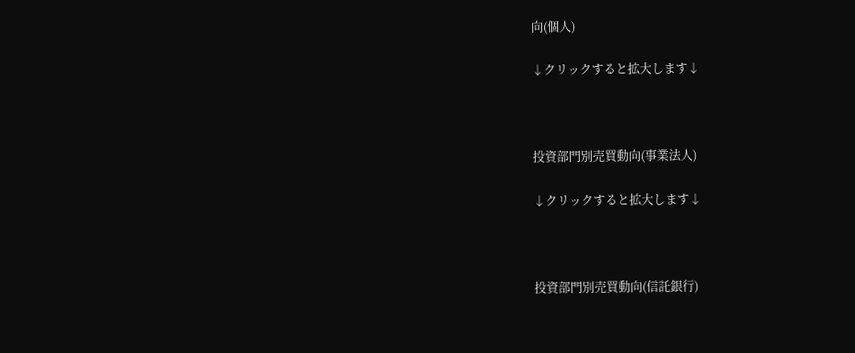向(個人)

↓クリックすると拡大します↓



投資部門別売買動向(事業法人)

↓クリックすると拡大します↓



投資部門別売買動向(信託銀行)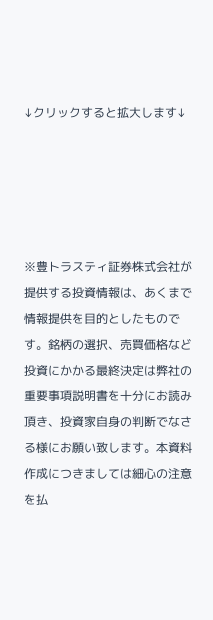↓クリックすると拡大します↓





※豊トラスティ証券株式会社が提供する投資情報は、あくまで情報提供を目的としたものです。銘柄の選択、売買価格など投資にかかる最終決定は弊社の重要事項説明書を十分にお読み頂き、投資家自身の判断でなさる様にお願い致します。本資料作成につきましては細心の注意を払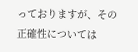っておりますが、その正確性については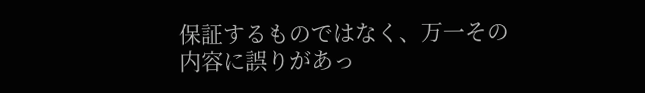保証するものではなく、万一その内容に誤りがあっ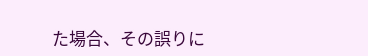た場合、その誤りに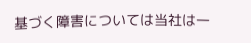基づく障害については当社は一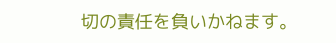切の責任を負いかねます。